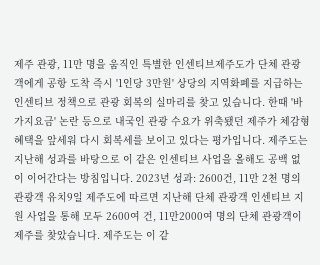제주 관광, 11만 명을 움직인 특별한 인센티브제주도가 단체 관광객에게 공항 도착 즉시 '1인당 3만원' 상당의 지역화폐를 지급하는 인센티브 정책으로 관광 회복의 실마리를 찾고 있습니다. 한때 '바가지요금' 논란 등으로 내국인 관광 수요가 위축됐던 제주가 체감형 혜택을 앞세워 다시 회복세를 보이고 있다는 평가입니다. 제주도는 지난해 성과를 바탕으로 이 같은 인센티브 사업을 올해도 공백 없이 이어간다는 방침입니다. 2023년 성과: 2600건, 11만 2천 명의 관광객 유치9일 제주도에 따르면 지난해 단체 관광객 인센티브 지원 사업을 통해 모두 2600여 건, 11만2000여 명의 단체 관광객이 제주를 찾았습니다. 제주도는 이 같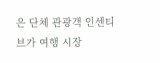은 단체 관광객 인센티브가 여행 시장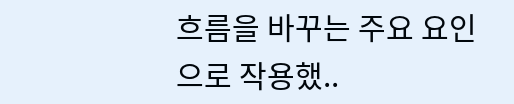흐름을 바꾸는 주요 요인으로 작용했..